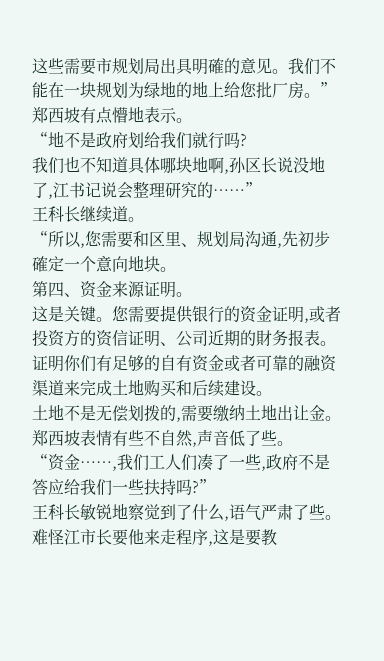这些需要市规划局出具明確的意见。我们不能在一块规划为绿地的地上给您批厂房。”
郑西坡有点懵地表示。
“地不是政府划给我们就行吗?
我们也不知道具体哪块地啊,孙区长说没地了,江书记说会整理研究的……”
王科长继续道。
“所以,您需要和区里、规划局沟通,先初步確定一个意向地块。
第四、资金来源证明。
这是关键。您需要提供银行的资金证明,或者投资方的资信证明、公司近期的財务报表。
证明你们有足够的自有资金或者可靠的融资渠道来完成土地购买和后续建设。
土地不是无偿划拨的,需要缴纳土地出让金。
郑西坡表情有些不自然,声音低了些。
“资金……,我们工人们凑了一些,政府不是答应给我们一些扶持吗?”
王科长敏锐地察觉到了什么,语气严肃了些。
难怪江市长要他来走程序,这是要教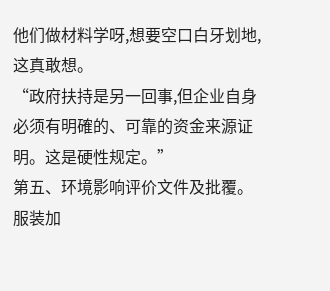他们做材料学呀,想要空口白牙划地,这真敢想。
“政府扶持是另一回事,但企业自身必须有明確的、可靠的资金来源证明。这是硬性规定。”
第五、环境影响评价文件及批覆。
服装加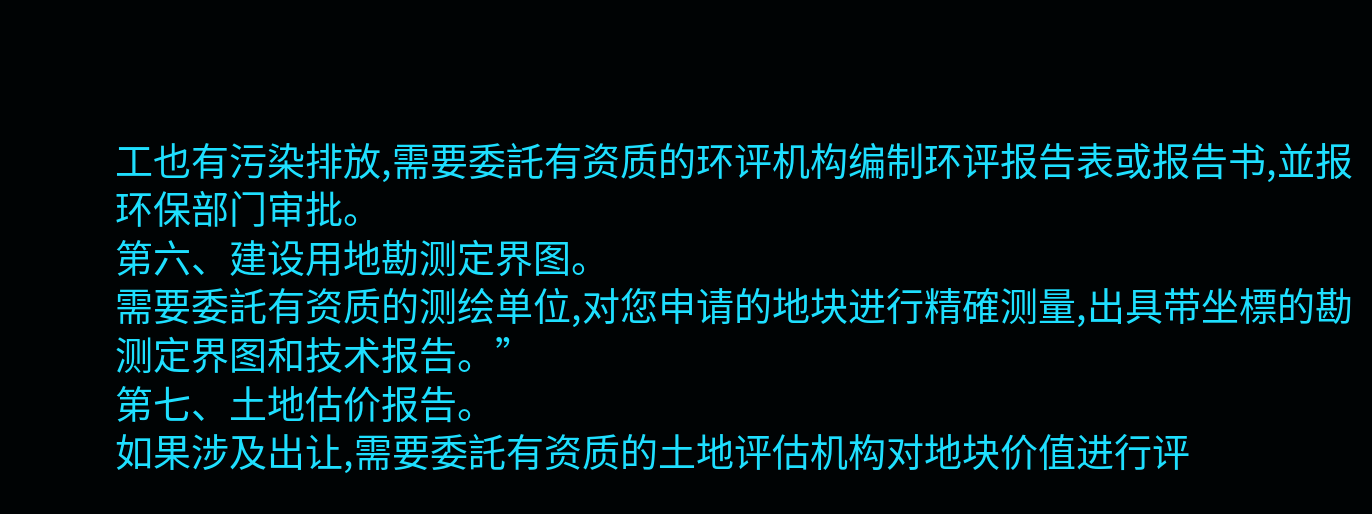工也有污染排放,需要委託有资质的环评机构编制环评报告表或报告书,並报环保部门审批。
第六、建设用地勘测定界图。
需要委託有资质的测绘单位,对您申请的地块进行精確测量,出具带坐標的勘测定界图和技术报告。”
第七、土地估价报告。
如果涉及出让,需要委託有资质的土地评估机构对地块价值进行评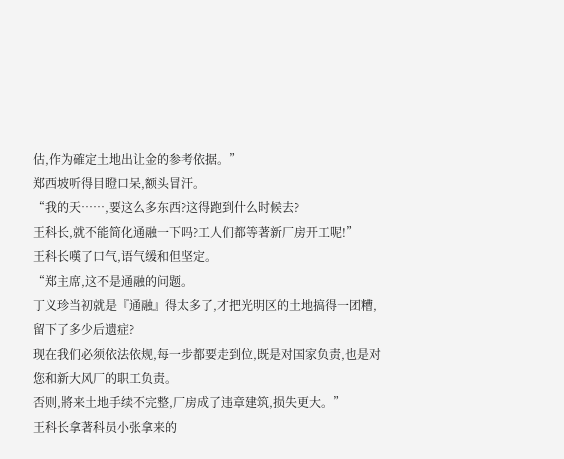估,作为確定土地出让金的参考依据。”
郑西坡听得目瞪口呆,额头冒汗。
“我的天……,要这么多东西?这得跑到什么时候去?
王科长,就不能简化通融一下吗?工人们都等著新厂房开工呢!”
王科长嘆了口气,语气缓和但坚定。
“郑主席,这不是通融的问题。
丁义珍当初就是『通融』得太多了,才把光明区的土地搞得一团糟,留下了多少后遗症?
现在我们必须依法依规,每一步都要走到位,既是对国家负责,也是对您和新大风厂的职工负责。
否则,將来土地手续不完整,厂房成了违章建筑,损失更大。”
王科长拿著科员小张拿来的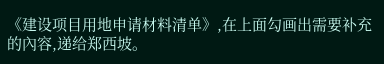《建设项目用地申请材料清单》,在上面勾画出需要补充的內容,递给郑西坡。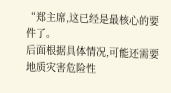“郑主席,这已经是最核心的要件了。
后面根据具体情况,可能还需要地质灾害危险性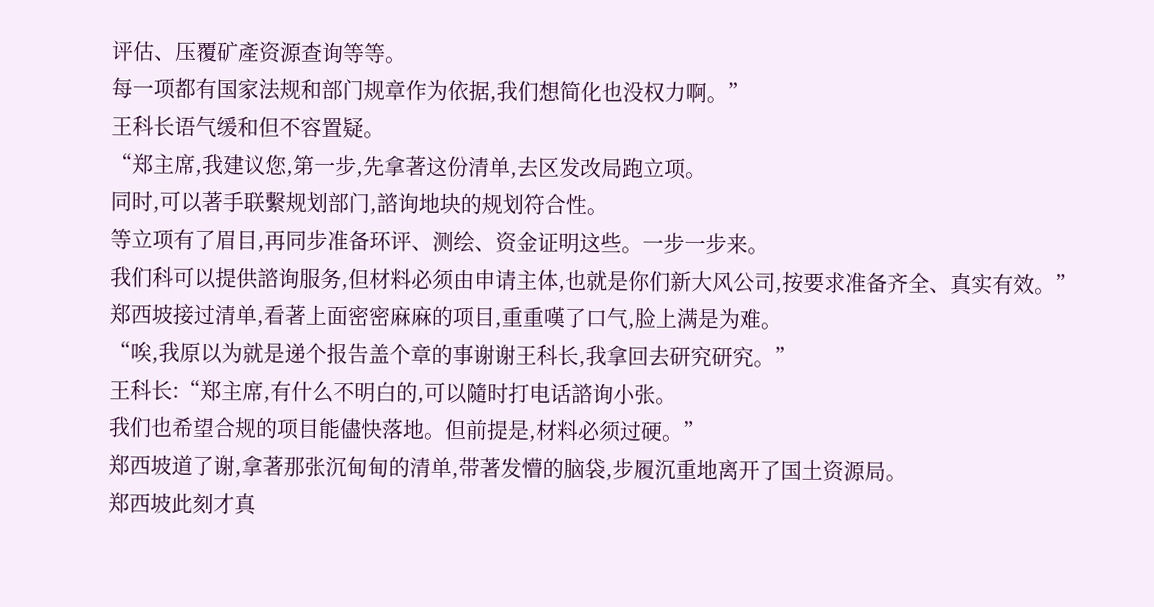评估、压覆矿產资源查询等等。
每一项都有国家法规和部门规章作为依据,我们想简化也没权力啊。”
王科长语气缓和但不容置疑。
“郑主席,我建议您,第一步,先拿著这份清单,去区发改局跑立项。
同时,可以著手联繫规划部门,諮询地块的规划符合性。
等立项有了眉目,再同步准备环评、测绘、资金证明这些。一步一步来。
我们科可以提供諮询服务,但材料必须由申请主体,也就是你们新大风公司,按要求准备齐全、真实有效。”
郑西坡接过清单,看著上面密密麻麻的项目,重重嘆了口气,脸上满是为难。
“唉,我原以为就是递个报告盖个章的事谢谢王科长,我拿回去研究研究。”
王科长:“郑主席,有什么不明白的,可以隨时打电话諮询小张。
我们也希望合规的项目能儘快落地。但前提是,材料必须过硬。”
郑西坡道了谢,拿著那张沉甸甸的清单,带著发懵的脑袋,步履沉重地离开了国土资源局。
郑西坡此刻才真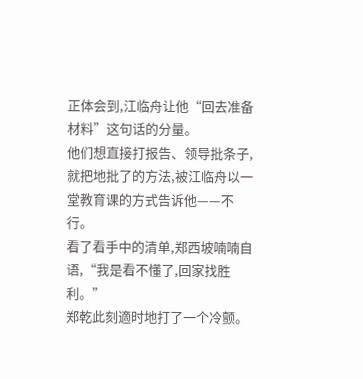正体会到,江临舟让他“回去准备材料”这句话的分量。
他们想直接打报告、领导批条子,就把地批了的方法,被江临舟以一堂教育课的方式告诉他——不行。
看了看手中的清单,郑西坡喃喃自语,“我是看不懂了,回家找胜利。”
郑乾此刻適时地打了一个冷颤。